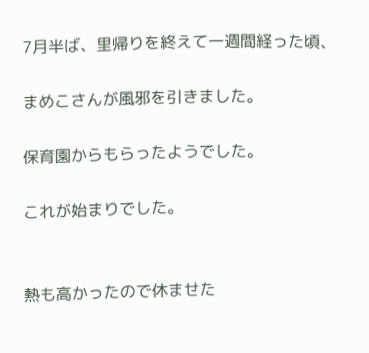7月半ば、里帰りを終えて一週間経った頃、

まめこさんが風邪を引きました。

保育園からもらったようでした。

これが始まりでした。


熱も高かったので休ませた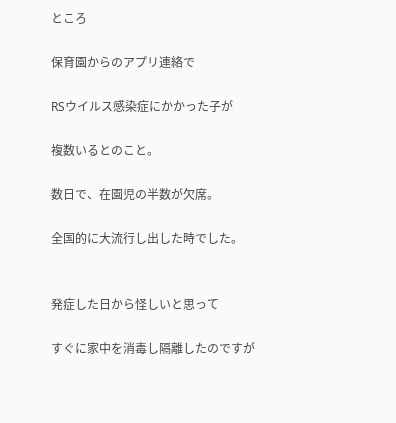ところ

保育園からのアプリ連絡で

RSウイルス感染症にかかった子が

複数いるとのこと。

数日で、在園児の半数が欠席。

全国的に大流行し出した時でした。


発症した日から怪しいと思って

すぐに家中を消毒し隔離したのですが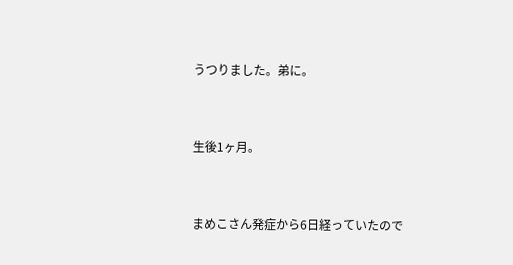うつりました。弟に。


生後1ヶ月。


まめこさん発症から6日経っていたので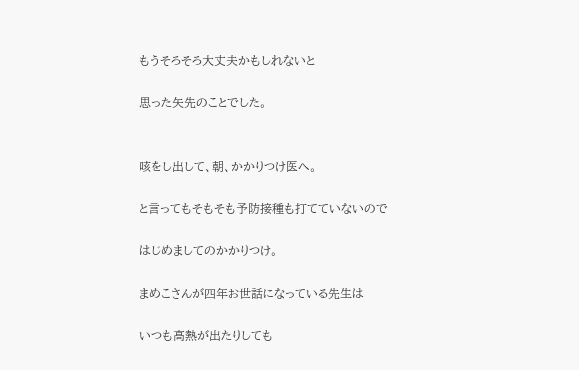もうそろそろ大丈夫かもしれないと

思った矢先のことでした。


咳をし出して、朝、かかりつけ医へ。

と言ってもそもそも予防接種も打てていないので

はじめましてのかかりつけ。

まめこさんが四年お世話になっている先生は

いつも高熱が出たりしても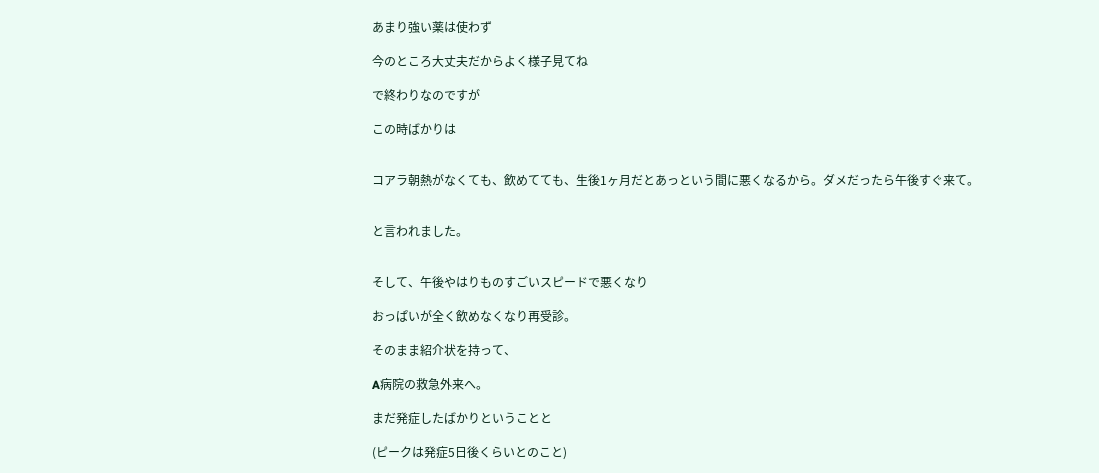あまり強い薬は使わず

今のところ大丈夫だからよく様子見てね

で終わりなのですが

この時ばかりは


コアラ朝熱がなくても、飲めてても、生後1ヶ月だとあっという間に悪くなるから。ダメだったら午後すぐ来て。


と言われました。


そして、午後やはりものすごいスピードで悪くなり

おっぱいが全く飲めなくなり再受診。

そのまま紹介状を持って、

A病院の救急外来へ。

まだ発症したばかりということと

(ピークは発症5日後くらいとのこと)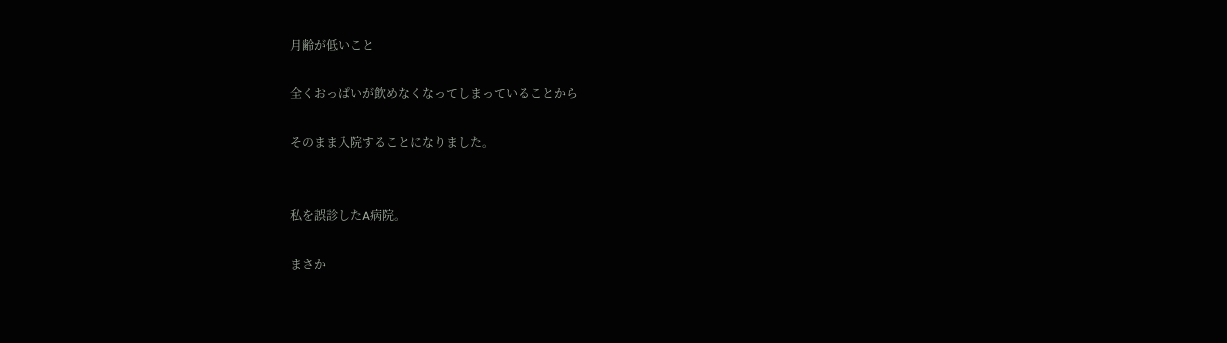月齢が低いこと

全くおっぱいが飲めなくなってしまっていることから

そのまま入院することになりました。


私を誤診したA病院。

まさか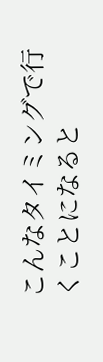こんなタイミングで行くことになると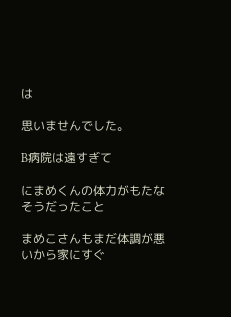は

思いませんでした。

B病院は遠すぎて

にまめくんの体力がもたなそうだったこと

まめこさんもまだ体調が悪いから家にすぐ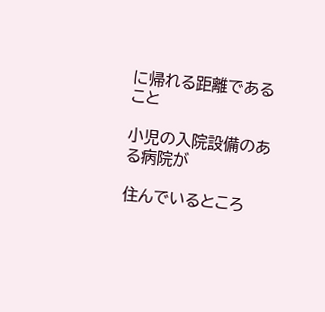に帰れる距離であること

小児の入院設備のある病院が

住んでいるところ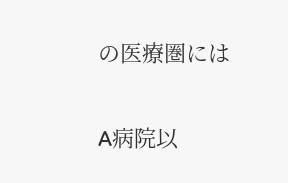の医療圏には

A病院以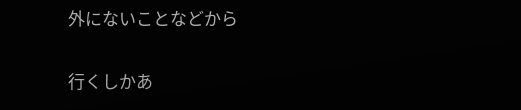外にないことなどから

行くしかあ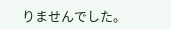りませんでした。